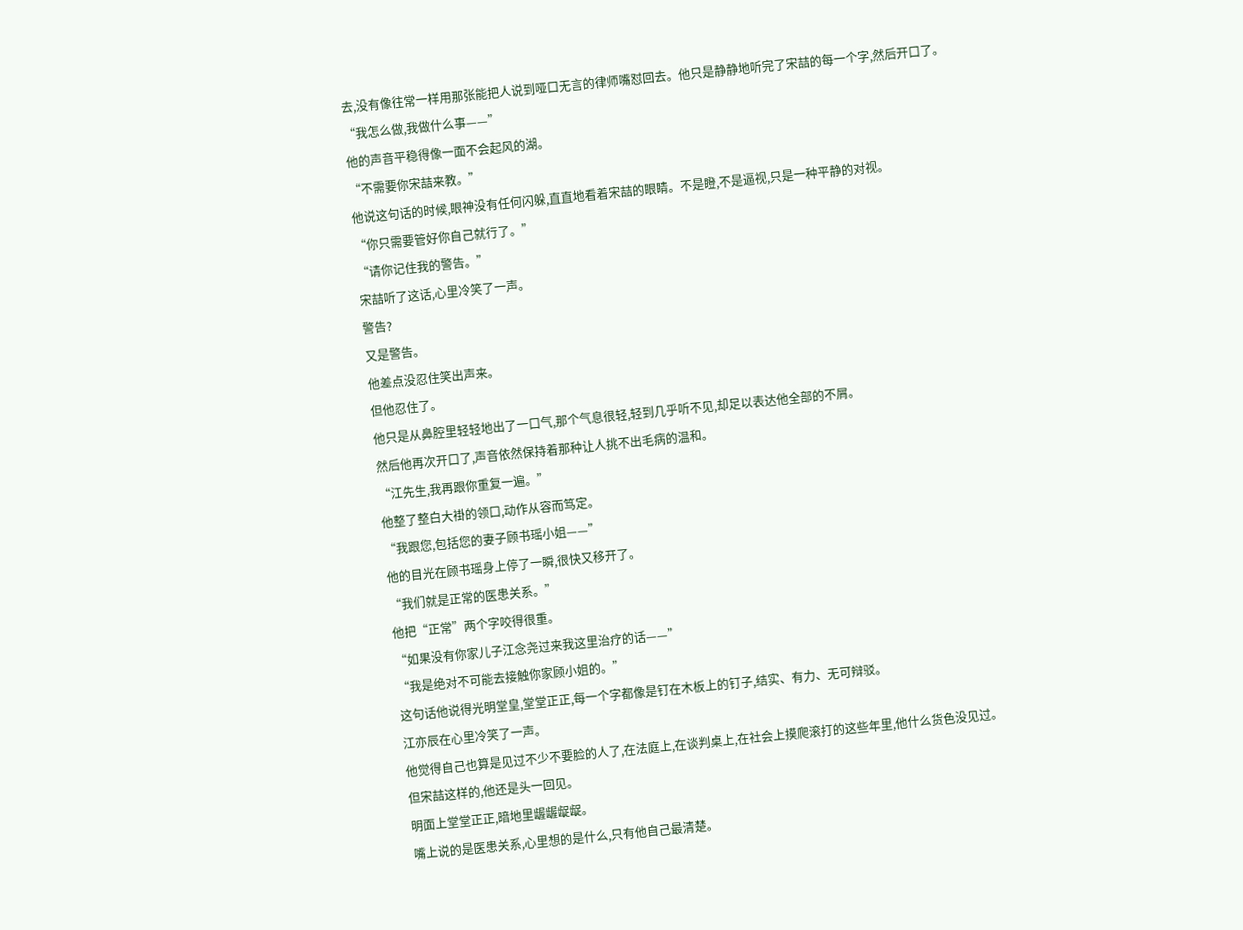去,没有像往常一样用那张能把人说到哑口无言的律师嘴怼回去。他只是静静地听完了宋喆的每一个字,然后开口了。
“我怎么做,我做什么事——”
他的声音平稳得像一面不会起风的湖。
“不需要你宋喆来教。”
他说这句话的时候,眼神没有任何闪躲,直直地看着宋喆的眼睛。不是瞪,不是逼视,只是一种平静的对视。
“你只需要管好你自己就行了。”
“请你记住我的警告。”
宋喆听了这话,心里冷笑了一声。
警告?
又是警告。
他差点没忍住笑出声来。
但他忍住了。
他只是从鼻腔里轻轻地出了一口气,那个气息很轻,轻到几乎听不见,却足以表达他全部的不屑。
然后他再次开口了,声音依然保持着那种让人挑不出毛病的温和。
“江先生,我再跟你重复一遍。”
他整了整白大褂的领口,动作从容而笃定。
“我跟您,包括您的妻子顾书瑶小姐——”
他的目光在顾书瑶身上停了一瞬,很快又移开了。
“我们就是正常的医患关系。”
他把“正常”两个字咬得很重。
“如果没有你家儿子江念尧过来我这里治疗的话——”
“我是绝对不可能去接触你家顾小姐的。”
这句话他说得光明堂皇,堂堂正正,每一个字都像是钉在木板上的钉子,结实、有力、无可辩驳。
江亦辰在心里冷笑了一声。
他觉得自己也算是见过不少不要脸的人了,在法庭上,在谈判桌上,在社会上摸爬滚打的这些年里,他什么货色没见过。
但宋喆这样的,他还是头一回见。
明面上堂堂正正,暗地里龌龌龊龊。
嘴上说的是医患关系,心里想的是什么,只有他自己最清楚。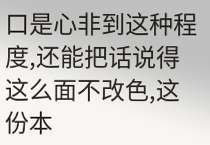口是心非到这种程度,还能把话说得这么面不改色,这份本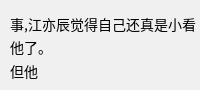事,江亦辰觉得自己还真是小看他了。
但他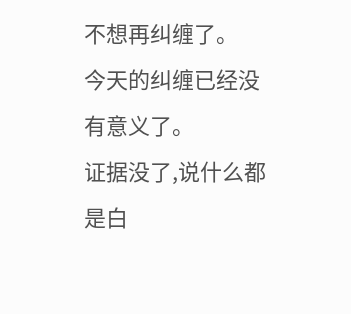不想再纠缠了。
今天的纠缠已经没有意义了。
证据没了,说什么都是白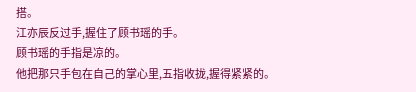搭。
江亦辰反过手,握住了顾书瑶的手。
顾书瑶的手指是凉的。
他把那只手包在自己的掌心里,五指收拢,握得紧紧的。